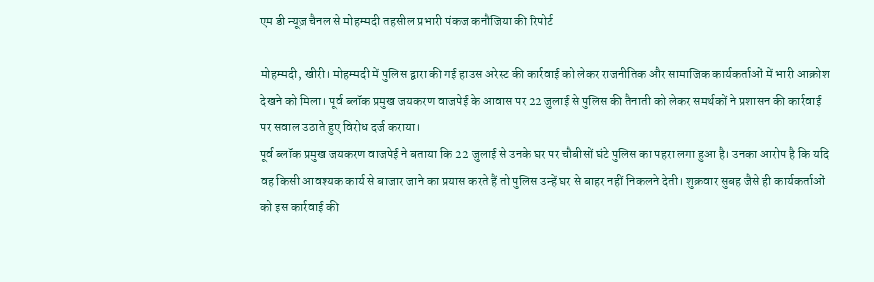एम डी न्यूज़ चैनल से मोहम्मदी तहसील प्रभारी पंकज कनौजिया की रिपोर्ट

मोहम्मदी, खीरी। मोहम्मदी में पुलिस द्वारा की गई हाउस अरेस्ट की कार्रवाई को लेकर राजनीतिक और सामाजिक कार्यकर्ताओं में भारी आक्रोश देखने को मिला। पूर्व ब्लॉक प्रमुख जयकरण वाजपेई के आवास पर 22 जुलाई से पुलिस की तैनाती को लेकर समर्थकों ने प्रशासन की कार्रवाई पर सवाल उठाते हुए विरोध दर्ज कराया।
पूर्व ब्लॉक प्रमुख जयकरण वाजपेई ने बताया कि 22 जुलाई से उनके घर पर चौबीसों घंटे पुलिस का पहरा लगा हुआ है। उनका आरोप है कि यदि वह किसी आवश्यक कार्य से बाजार जाने का प्रयास करते हैं तो पुलिस उन्हें घर से बाहर नहीं निकलने देती। शुक्रवार सुबह जैसे ही कार्यकर्ताओं को इस कार्रवाई की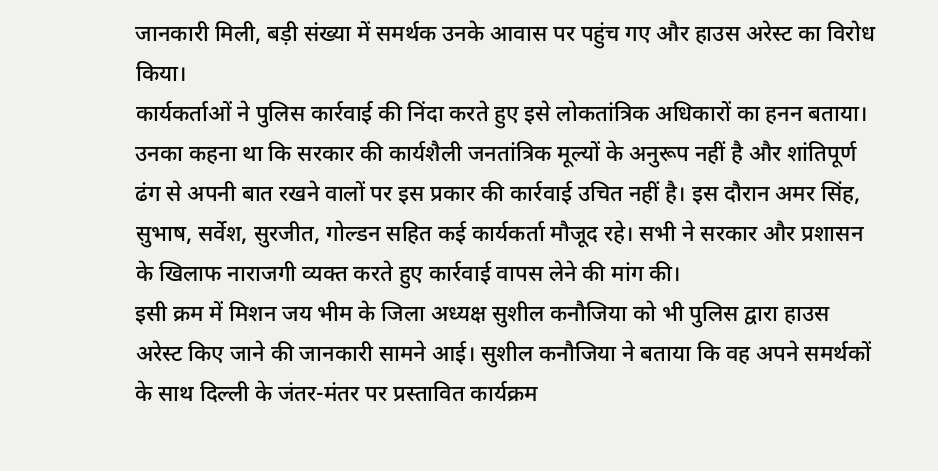जानकारी मिली, बड़ी संख्या में समर्थक उनके आवास पर पहुंच गए और हाउस अरेस्ट का विरोध किया।
कार्यकर्ताओं ने पुलिस कार्रवाई की निंदा करते हुए इसे लोकतांत्रिक अधिकारों का हनन बताया। उनका कहना था कि सरकार की कार्यशैली जनतांत्रिक मूल्यों के अनुरूप नहीं है और शांतिपूर्ण ढंग से अपनी बात रखने वालों पर इस प्रकार की कार्रवाई उचित नहीं है। इस दौरान अमर सिंह, सुभाष, सर्वेश, सुरजीत, गोल्डन सहित कई कार्यकर्ता मौजूद रहे। सभी ने सरकार और प्रशासन के खिलाफ नाराजगी व्यक्त करते हुए कार्रवाई वापस लेने की मांग की।
इसी क्रम में मिशन जय भीम के जिला अध्यक्ष सुशील कनौजिया को भी पुलिस द्वारा हाउस अरेस्ट किए जाने की जानकारी सामने आई। सुशील कनौजिया ने बताया कि वह अपने समर्थकों के साथ दिल्ली के जंतर-मंतर पर प्रस्तावित कार्यक्रम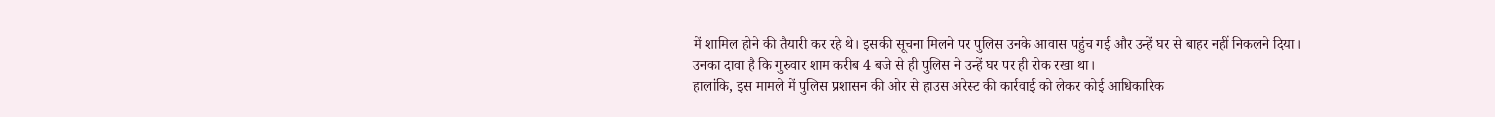में शामिल होने की तैयारी कर रहे थे। इसकी सूचना मिलने पर पुलिस उनके आवास पहुंच गई और उन्हें घर से बाहर नहीं निकलने दिया। उनका दावा है कि गुरुवार शाम करीब 4 बजे से ही पुलिस ने उन्हें घर पर ही रोक रखा था।
हालांकि, इस मामले में पुलिस प्रशासन की ओर से हाउस अरेस्ट की कार्रवाई को लेकर कोई आधिकारिक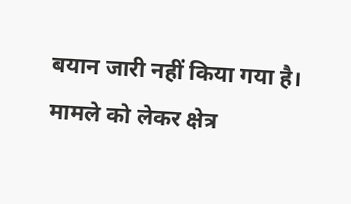बयान जारी नहीं किया गया है। मामले को लेकर क्षेत्र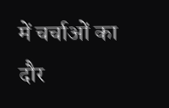में चर्चाओं का दौर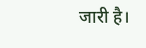जारी है।